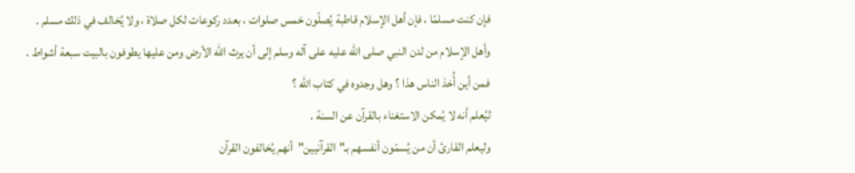فإن كنت مسلمًا ، فإن أهل الإسلام قاطبة يُصلّون خمس صلوات ، بعدد ركوعات لكل صلاة ، ولا يُخالف في ذلك مسلم .
وأهل الإسلام من لدن النبي صلى الله عليه على آله وسلم إلى أن يرث الله الأرض ومن عليها يطوفون بالبيت سبعة أشواط .
فمن أين أُخذ الناس هذا ؟ وهل وجدوه في كتاب الله ؟
ليُعلم أنه لا يُمكن الاستغناء بالقرآن عن السنة .
وليعلم القارئ أن من يُسمّون أنفسهم بـ"القرآنيين"أنهم يُخالفون القرآن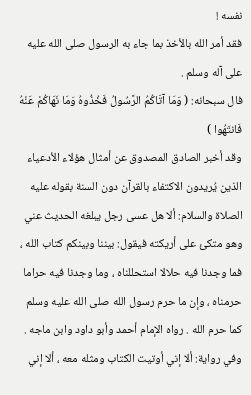نفسه !
فقد أمر الله بالأخذ بما جاء به الرسول صلى الله عليه على آله وسلم .
فال سبحانه: ( وَمَا آتَاكُمُ الرَّسُولُ فَخُذُوهُ وَمَا نَهَاكُمْ عَنْهُ فَانتَهُوا )
وقد أخبر الصادق المصدوق عن أمثال هؤلاء الأدعياء الذين يُريدون الاكتفاء بالقرآن دون السنة بقوله عليه الصلاة والسلام: ألا هل عسى رجل يبلغه الحديث عني وهو متكئ على أريكته فيقول: بيننا وبينكم كتاب الله ، فما وجدنا فيه حلالا استحللناه ، وما وجدنا فيه حراما حرمناه ، وإن ما حرم رسول الله صلى الله عليه وسلم كما حرم الله . رواه الإمام أحمد وأبو داود وابن ماجه .
وفي رواية: ألا إني أوتيت الكتاب ومثله معه ، ألا إني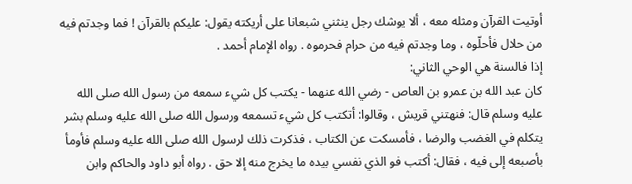أوتيت القرآن ومثله معه ، ألا يوشك رجل ينثني شبعانا على أريكته يقول: عليكم بالقرآن ! فما وجدتم فيه من حلال فأحلّوه ، وما وجدتم فيه من حرام فحرموه . رواه الإمام أحمد .
إذا فالسنة هي الوحي الثاني:
كان عبد الله بن عمرو بن العاص - رضي الله عنهما - يكتب كل شيء سمعه من رسول الله صلى الله عليه وسلم قال: فنهتني قريش ، وقالوا: أتكتب كل شيء تسمعه ورسول الله صلى الله عليه وسلم بشر يتكلم في الغضب والرضا ، فأمسكت عن الكتاب ، فذكرت ذلك لرسول الله صلى الله عليه وسلم فأومأ بأصبعه إلى فيه ، فقال: أكتب فو الذي نفسي بيده ما يخرج منه إلا حق . رواه أبو داود والحاكم وابن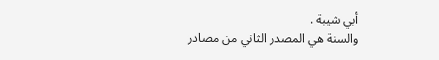أبي شيبة .
والسنة هي المصدر الثاني من مصادر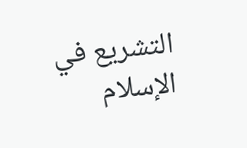التشريع في الإسلام